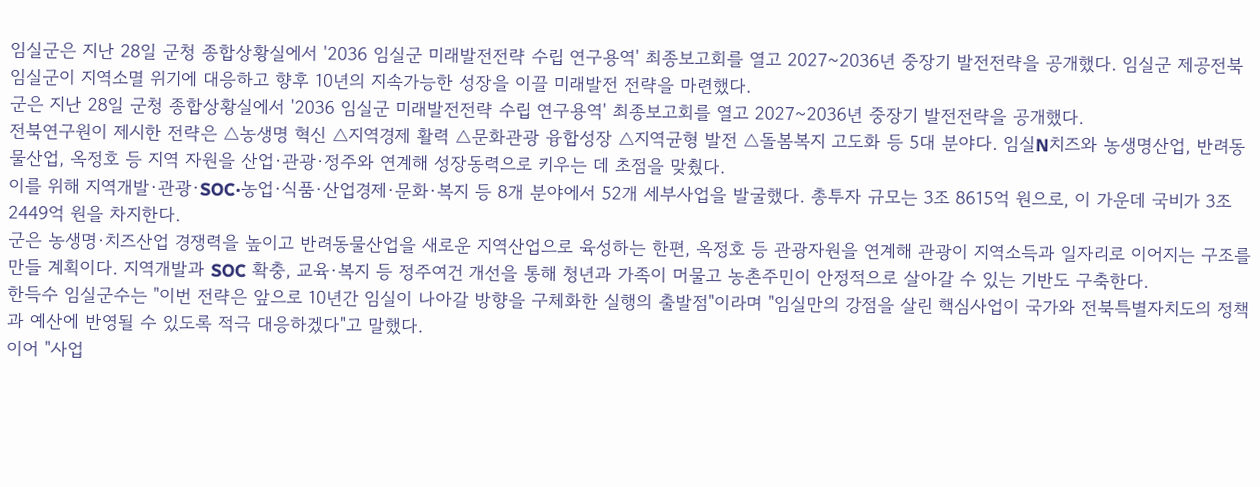임실군은 지난 28일 군청 종합상황실에서 '2036 임실군 미래발전전략 수립 연구용역' 최종보고회를 열고 2027~2036년 중장기 발전전략을 공개했다. 임실군 제공전북 임실군이 지역소멸 위기에 대응하고 향후 10년의 지속가능한 성장을 이끌 미래발전 전략을 마련했다.
군은 지난 28일 군청 종합상황실에서 '2036 임실군 미래발전전략 수립 연구용역' 최종보고회를 열고 2027~2036년 중장기 발전전략을 공개했다.
전북연구원이 제시한 전략은 △농생명 혁신 △지역경제 활력 △문화관광 융합성장 △지역균형 발전 △돌봄복지 고도화 등 5대 분야다. 임실N치즈와 농생명산업, 반려동물산업, 옥정호 등 지역 자원을 산업·관광·정주와 연계해 성장동력으로 키우는 데 초점을 맞췄다.
이를 위해 지역개발·관광·SOC·농업·식품·산업경제·문화·복지 등 8개 분야에서 52개 세부사업을 발굴했다. 총투자 규모는 3조 8615억 원으로, 이 가운데 국비가 3조 2449억 원을 차지한다.
군은 농생명·치즈산업 경쟁력을 높이고 반려동물산업을 새로운 지역산업으로 육성하는 한편, 옥정호 등 관광자원을 연계해 관광이 지역소득과 일자리로 이어지는 구조를 만들 계획이다. 지역개발과 SOC 확충, 교육·복지 등 정주여건 개선을 통해 청년과 가족이 머물고 농촌주민이 안정적으로 살아갈 수 있는 기반도 구축한다.
한득수 임실군수는 "이번 전략은 앞으로 10년간 임실이 나아갈 방향을 구체화한 실행의 출발점"이라며 "임실만의 강점을 살린 핵심사업이 국가와 전북특별자치도의 정책과 예산에 반영될 수 있도록 적극 대응하겠다"고 말했다.
이어 "사업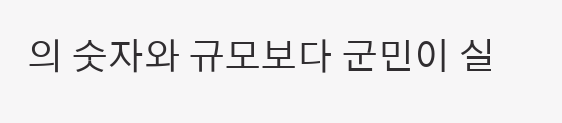의 숫자와 규모보다 군민이 실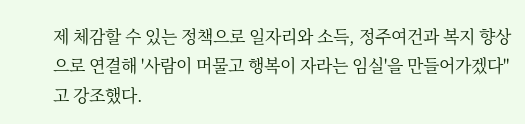제 체감할 수 있는 정책으로 일자리와 소득, 정주여건과 복지 향상으로 연결해 '사람이 머물고 행복이 자라는 임실'을 만들어가겠다"고 강조했다.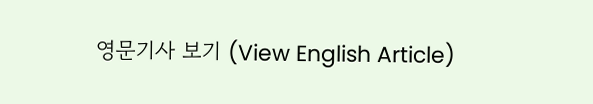영문기사 보기 (View English Article)